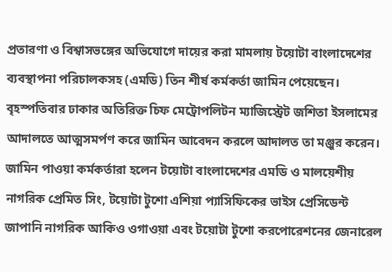প্রতারণা ও বিশ্বাসভঙ্গের অভিযোগে দায়ের করা মামলায় টয়োটা বাংলাদেশের ব্যবস্থাপনা পরিচালকসহ (এমডি) তিন শীর্ষ কর্মকর্তা জামিন পেয়েছেন। বৃহস্পতিবার ঢাকার অতিরিক্ত চিফ মেট্রোপলিটন ম্যাজিস্ট্রেট জশিতা ইসলামের আদালতে আত্মসমর্পণ করে জামিন আবেদন করলে আদালত তা মঞ্জুর করেন।
জামিন পাওয়া কর্মকর্তারা হলেন টয়োটা বাংলাদেশের এমডি ও মালয়েশীয় নাগরিক প্রেমিত সিং, টয়োটা টুশো এশিয়া প্যাসিফিকের ভাইস প্রেসিডেন্ট জাপানি নাগরিক আকিও ওগাওয়া এবং টয়োটা টুশো করপোরেশনের জেনারেল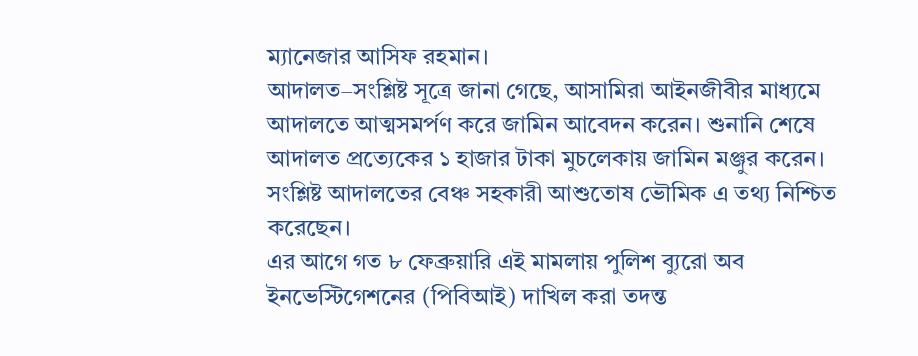ম্যানেজার আসিফ রহমান।
আদালত–সংশ্লিষ্ট সূত্রে জানা গেছে, আসামিরা আইনজীবীর মাধ্যমে আদালতে আত্মসমর্পণ করে জামিন আবেদন করেন। শুনানি শেষে আদালত প্রত্যেকের ১ হাজার টাকা মুচলেকায় জামিন মঞ্জুর করেন। সংশ্লিষ্ট আদালতের বেঞ্চ সহকারী আশুতোষ ভৌমিক এ তথ্য নিশ্চিত করেছেন।
এর আগে গত ৮ ফেব্রুয়ারি এই মামলায় পুলিশ ব্যুরো অব ইনভেস্টিগেশনের (পিবিআই) দাখিল করা তদন্ত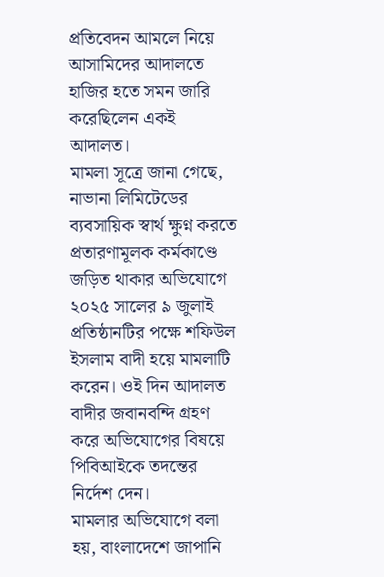প্রতিবেদন আমলে নিয়ে আসামিদের আদালতে হাজির হতে সমন জারি করেছিলেন একই আদালত।
মামলা সূত্রে জানা গেছে, নাভানা লিমিটেডের ব্যবসায়িক স্বার্থ ক্ষুণ্ন করতে প্রতারণামূলক কর্মকাণ্ডে জড়িত থাকার অভিযোগে ২০২৫ সালের ৯ জুলাই প্রতিষ্ঠানটির পক্ষে শফিউল ইসলাম বাদী হয়ে মামলাটি করেন। ওই দিন আদালত বাদীর জবানবন্দি গ্রহণ করে অভিযোগের বিষয়ে পিবিআইকে তদন্তের নির্দেশ দেন।
মামলার অভিযোগে বলা হয়, বাংলাদেশে জাপানি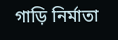গাড়ি নির্মাতা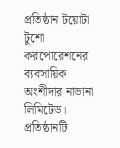প্রতিষ্ঠান টয়োটা টুশো করপোরেশনের ব্যবসায়িক অংশীদার নাভানা লিমিটেড। প্রতিষ্ঠানটি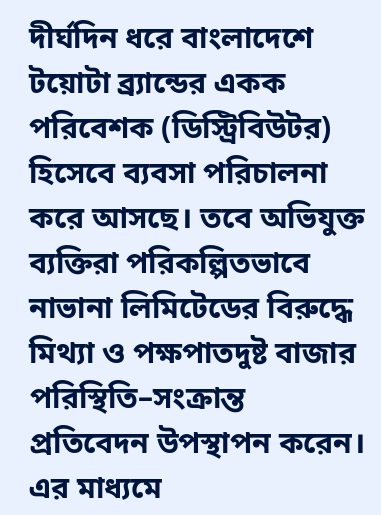দীর্ঘদিন ধরে বাংলাদেশে টয়োটা ব্র্যান্ডের একক পরিবেশক (ডিস্ট্রিবিউটর) হিসেবে ব্যবসা পরিচালনা করে আসছে। তবে অভিযুক্ত ব্যক্তিরা পরিকল্পিতভাবে নাভানা লিমিটেডের বিরুদ্ধে মিথ্যা ও পক্ষপাতদুষ্ট বাজার পরিস্থিতি–সংক্রান্ত প্রতিবেদন উপস্থাপন করেন। এর মাধ্যমে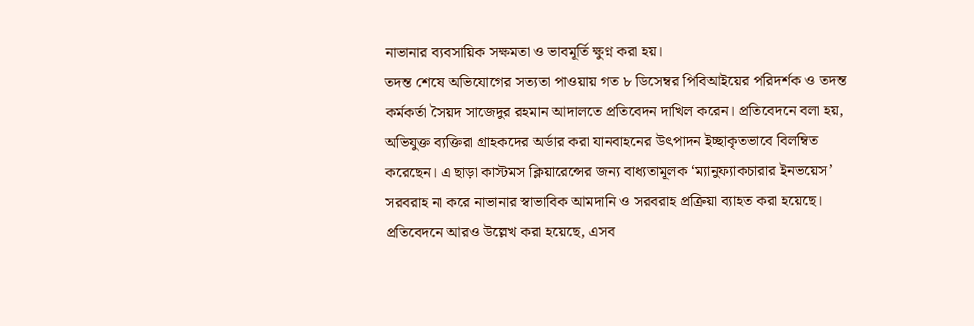নাভানার ব্যবসায়িক সক্ষমতা ও ভাবমূর্তি ক্ষুণ্ন করা হয়।
তদন্ত শেষে অভিযোগের সত্যতা পাওয়ায় গত ৮ ডিসেম্বর পিবিআইয়ের পরিদর্শক ও তদন্ত কর্মকর্তা সৈয়দ সাজেদুর রহমান আদালতে প্রতিবেদন দাখিল করেন। প্রতিবেদনে বলা হয়, অভিযুক্ত ব্যক্তিরা গ্রাহকদের অর্ডার করা যানবাহনের উৎপাদন ইচ্ছাকৃতভাবে বিলম্বিত করেছেন। এ ছাড়া কাস্টমস ক্লিয়ারেন্সের জন্য বাধ্যতামূলক ‘ম্যানুফ্যাকচারার ইনভয়েস’ সরবরাহ না করে নাভানার স্বাভাবিক আমদানি ও সরবরাহ প্রক্রিয়া ব্যাহত করা হয়েছে।
প্রতিবেদনে আরও উল্লেখ করা হয়েছে, এসব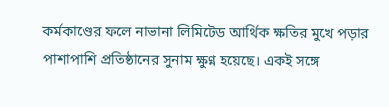কর্মকাণ্ডের ফলে নাভানা লিমিটেড আর্থিক ক্ষতির মুখে পড়ার পাশাপাশি প্রতিষ্ঠানের সুনাম ক্ষুণ্ন হয়েছে। একই সঙ্গে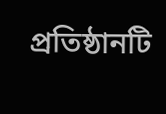প্রতিষ্ঠানটি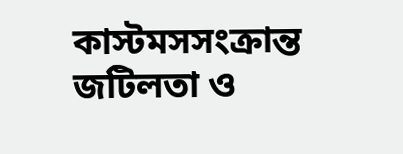কাস্টমসসংক্রান্ত জটিলতা ও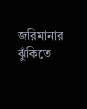জরিমানার ঝুঁকিতে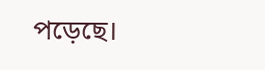পড়েছে।